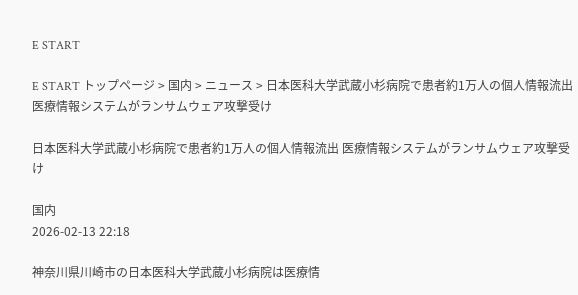E START

E START トップページ > 国内 > ニュース > 日本医科大学武蔵小杉病院で患者約1万人の個人情報流出 医療情報システムがランサムウェア攻撃受け

日本医科大学武蔵小杉病院で患者約1万人の個人情報流出 医療情報システムがランサムウェア攻撃受け

国内
2026-02-13 22:18

神奈川県川崎市の日本医科大学武蔵小杉病院は医療情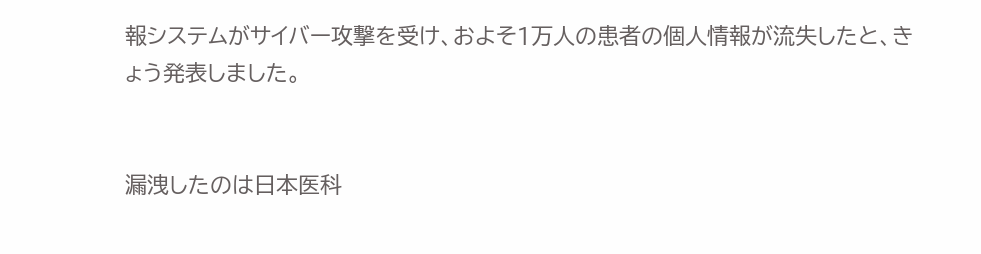報システムがサイバー攻撃を受け、およそ1万人の患者の個人情報が流失したと、きょう発表しました。


漏洩したのは日本医科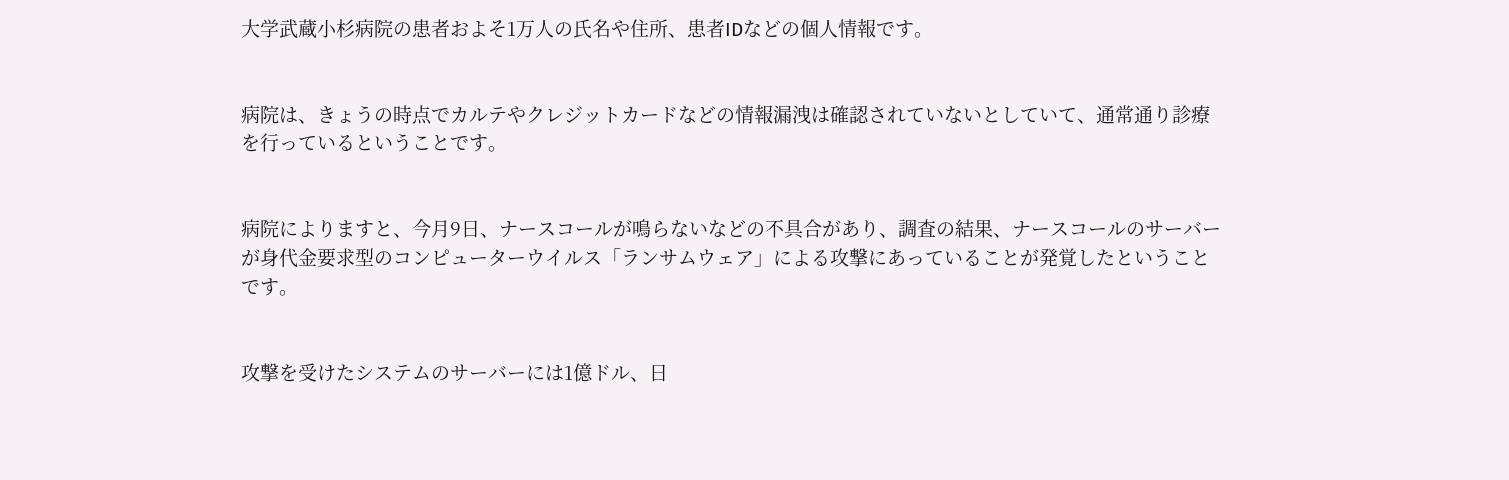大学武蔵小杉病院の患者およそ1万人の氏名や住所、患者IDなどの個人情報です。


病院は、きょうの時点でカルテやクレジットカードなどの情報漏洩は確認されていないとしていて、通常通り診療を行っているということです。


病院によりますと、今月9日、ナースコールが鳴らないなどの不具合があり、調査の結果、ナースコールのサーバーが身代金要求型のコンピューターウイルス「ランサムウェア」による攻撃にあっていることが発覚したということです。


攻撃を受けたシステムのサーバーには1億ドル、日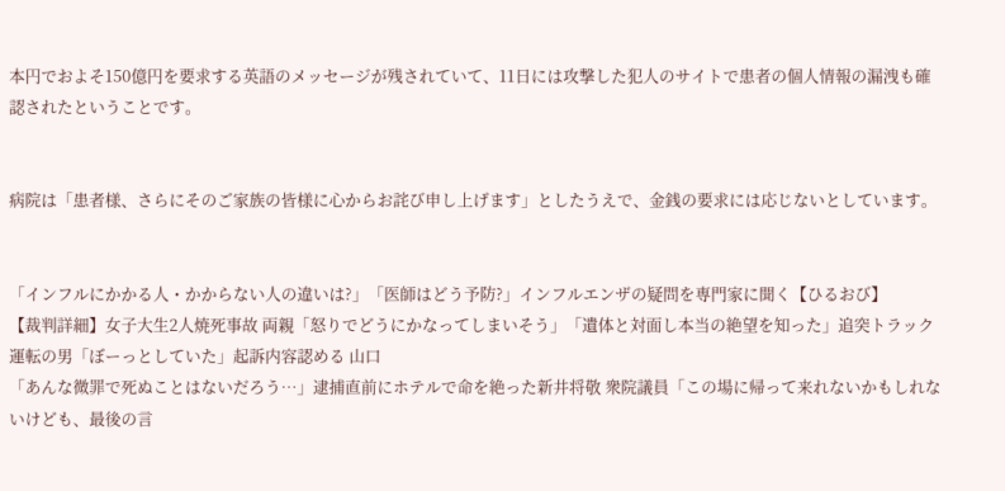本円でおよそ150億円を要求する英語のメッセージが残されていて、11日には攻撃した犯人のサイトで患者の個人情報の漏洩も確認されたということです。


病院は「患者様、さらにそのご家族の皆様に心からお詫び申し上げます」としたうえで、金銭の要求には応じないとしています。


「インフルにかかる人・かからない人の違いは?」「医師はどう予防?」インフルエンザの疑問を専門家に聞く【ひるおび】
【裁判詳細】女子大生2人焼死事故 両親「怒りでどうにかなってしまいそう」「遺体と対面し本当の絶望を知った」追突トラック運転の男「ぼーっとしていた」起訴内容認める 山口
「あんな微罪で死ぬことはないだろう…」逮捕直前にホテルで命を絶った新井将敬 衆院議員「この場に帰って来れないかもしれないけども、最後の言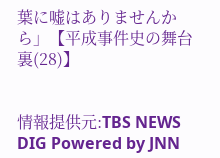葉に嘘はありませんから」【平成事件史の舞台裏(28)】


情報提供元:TBS NEWS DIG Powered by JNN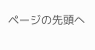ページの先頭へ